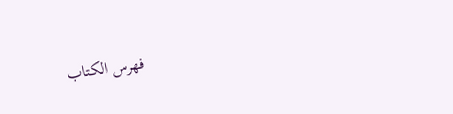فهرس الكتاب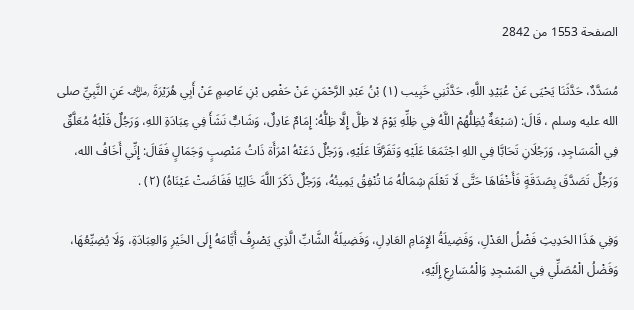الصفحة 1553 من 2842

مُسَدَّدٌ، حَدَّثَنَا يَحْيَى عَنْ عُبَيْدِ اللَّهِ، حَدَّثَنِي خَبِيب (١) بْنُ عَبْدِ الرَّحْمَنِ عَنْ حَفْصِ بْنِ عَاصِمٍ عَنْ أَبِي هُرَيْرَةَ ﵁ عَنِ النَّبِيِّ صلى الله عليه وسلم ، قَالَ: (سَبْعَةٌ يُظِلُّهُمْ اللَّهُ فِي ظِلِّهِ يَوْمَ لا ظِلَّ إِلَّا ظِلُّهُ: إِمَامٌ عَادِلٌ، وَشَابٌّ نَشَأَ فِي عِبَادَةِ اللهِ، وَرَجُلٌ قَلْبُهُ مُعَلَّقٌ فِي الْمَسَاجِدِ، وَرَجُلَانِ تَحَابَّا فِي اللهِ اجْتَمَعَا عَلَيْهِ وَتَفَرَّقَا عَلَيْهِ، وَرَجُلٌ دَعَتْهُ امْرَأَة ذَاتُ مَنْصِبٍ وَجَمَالٍ فَقَالَ: إِنِّي أَخَافُ الله، وَرَجُلٌ تَصَدَّقَ بِصَدَقَةٍ فَأَخْفَاهَا حَتَّى لَا تَعْلَمَ شِمَالُهُ مَا تُنْفِقُ يَمِينُهُ، وَرَجُلٌ ذَكَرَ اللَّهَ خَالِيًا فَفَاضَتْ عَيْنَاهُ) (٢) .

وَفِي هَذَا الحَدِيثِ فَضْلُ العَدْلِ، وَفَضِيلَةُ الإِمَامِ العَادِلِ، وَفَضِيلَةُ الشَّابِّ الَّذِي يَصْرِفُ أَيَّامَهُ إِلَى الخَيْرِ وَالعِبَادَةِ، وَلَا يُضِيِّعُهَا، وَفَضْلُ الْمُصَلِّي فِي المَسْجِدِ وَالْمُسَارِعِ إِلَيْهِ،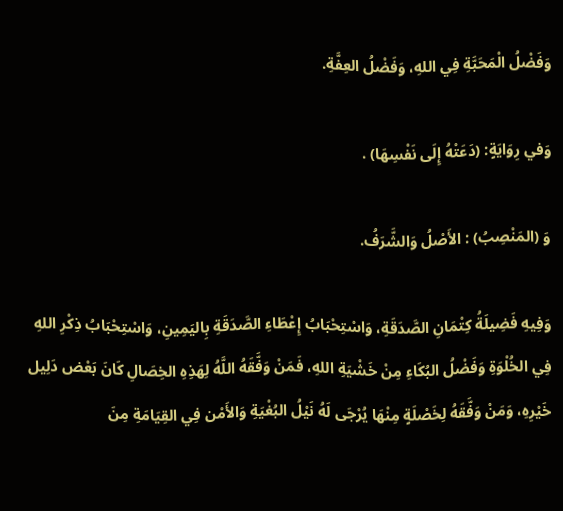وَفَضْلُ الْمَحَبَّةِ فِي اللهِ، وَفَضْلُ العِفَّةِ.

وَفي رِوَايَةٍ: (دَعَتْهُ إِلَى نَفْسِهَا) .

وَ (المَنْصِبُ) : الأَصْلُ وَالشَّرَفُ.

وَفِيهِ فَضِيلَةُ كِتْمَانِ الصَّدَقَةِ، وَاسْتِحْبَابُ إِعْطَاءِ الصَّدَقَةِ بِاليَمِينِ، وَاسْتِحْبَابُ ذِكْرِ اللهِ فِي الخُلْوَةِ وَفَضْلُ البُكَاءِ مِنْ خَشْيَةِ اللهِ، فَمَنْ وَفَّقَهُ اللَّهُ لِهَذِهِ الخِصَالِ كَانَ بَعْض دَلِيل خَيْرِهِ، وَمَنْ وَفَّقَهُ لِخَصْلَةٍ مِنْهَا يُرْجَى لَهُ نَيْلُ البُغْيَةِ وَالأَمْن فِي القِيَامَةِ مِنَ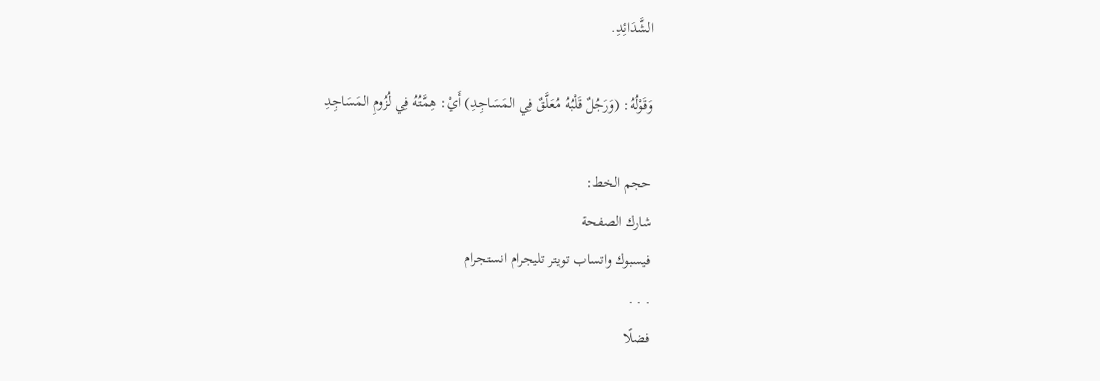الشَّدَائِدِ.

وَقَوْلُهُ: (وَرَجُلٌ قَلْبُهُ مُعَلَّقٌ فِي المَسَاجِدِ) أَيْ: هِمَّتُهُ فِي لُزُومِ المَسَاجِدِ

حجم الخط:
شارك الصفحة
فيسبوك واتساب تويتر تليجرام انستجرام
. . .
فضلًا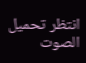انتظر تحميل الصوت